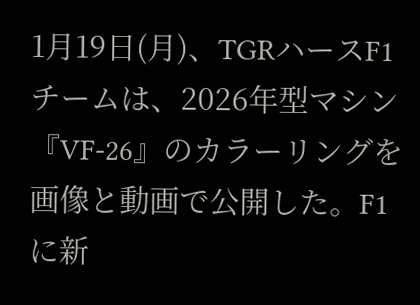1月19日(月)、TGRハースF1チームは、2026年型マシン『VF-26』のカラーリングを画像と動画で公開した。F1に新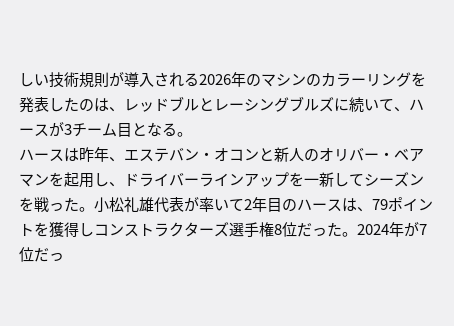しい技術規則が導入される2026年のマシンのカラーリングを発表したのは、レッドブルとレーシングブルズに続いて、ハースが3チーム目となる。
ハースは昨年、エステバン・オコンと新人のオリバー・ベアマンを起用し、ドライバーラインアップを一新してシーズンを戦った。小松礼雄代表が率いて2年目のハースは、79ポイントを獲得しコンストラクターズ選手権8位だった。2024年が7位だっ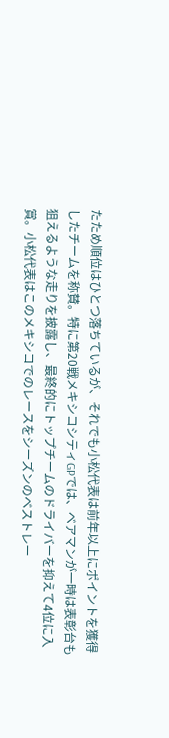たため順位はひとつ落ちているが、それでも小松代表は前年以上にポイントを獲得したチームを称賛。特に第20戦メキシコシティGPでは、ベアマンが一時は表彰台も狙えるような走りを披露し、最終的にトップチームのドライバーを抑えて4位に入賞。小松代表はこのメキシコでのレースをシーズンのベストレー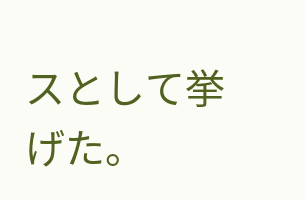スとして挙げた。